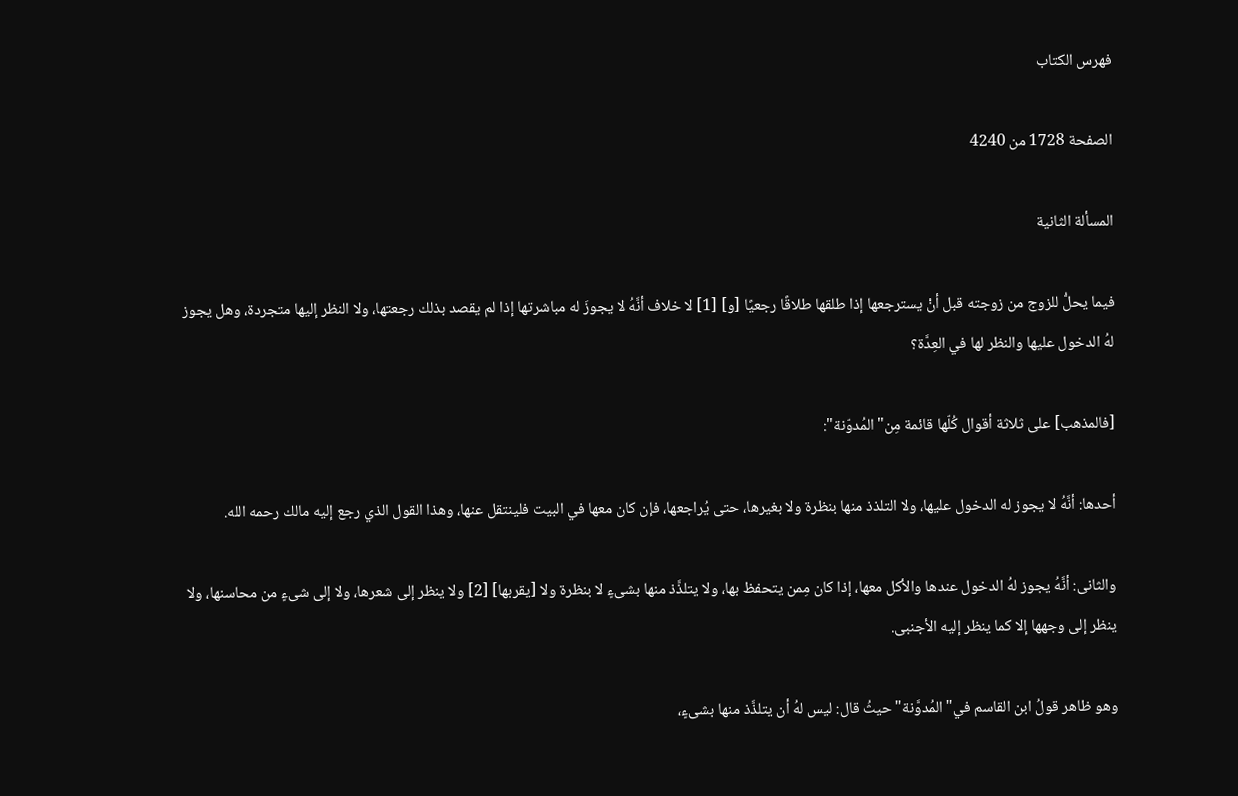فهرس الكتاب

الصفحة 1728 من 4240

المسألة الثانية

فيما يحلُّ للزوج من زوجته قبل أنْ يسترجعها إذا طلقها طلاقًا رجعيًا [و] [1] لا خلاف أنَّهُ لا يجوزَ له مباشرتها إذا لم يقصد بذلك رجعتها، ولا النظر إليها متجردة، وهل يجوز لهُ الدخول عليها والنظر لها في العِدَّة؟

[فالمذهب] على ثلاثة أقوال كُلّها قائمة مِن"المُدوّنة":

أحدها: أنَّهُ لا يجوز له الدخول عليها، ولا التلذذ منها بنظرة ولا بغيرها، حتى يُراجعها، فإن كان معها في البيت فلينتقل عنها، وهذا القول الذي رجع إليه مالك رحمه الله.

والثانى: أنَّهُ يجوز لهُ الدخول عندها والأكل معها، إذا كان مِمن يتحفظ بها، ولا يتلذَّذ منها بشىءٍ لا بنظرة ولا [يقربها] [2] ولا ينظر إلى شعرها، ولا إلى شىءٍ من محاسنها، ولا ينظر إلى وجهها إلا كما ينظر إليه الأجنبى.

وهو ظاهر قولُ ابن القاسم في"المُدوَّنة"حيثُ قال: ليس لهُ أن يتلذَّذ منها بشىءٍ،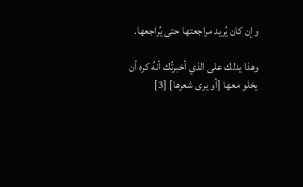وإن كان يُريد مراجعتها حتى يُراجعها.

وهذا يدلك على الذي أخبرتُك أنهُ كره أن يخلو معها [أو يرى شعرها] [3]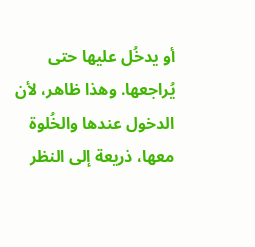أو يدخُل عليها حتى يُراجعها. وهذا ظاهر، لأن الدخول عندها والخُلوة معها، ذريعة إلى النظر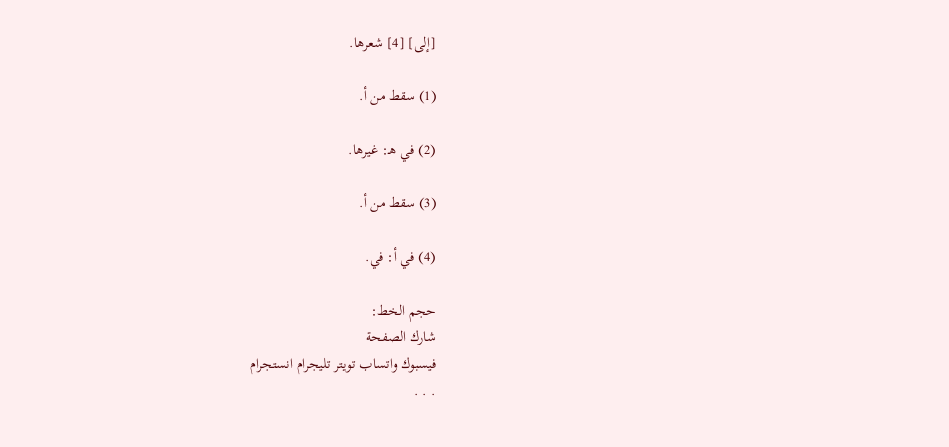[إلى] [4] شعرها.

(1) سقط من أ.

(2) في هـ: غيرها.

(3) سقط من أ.

(4) في أ: في.

حجم الخط:
شارك الصفحة
فيسبوك واتساب تويتر تليجرام انستجرام
. . .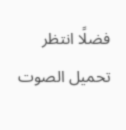فضلًا انتظر تحميل الصوت